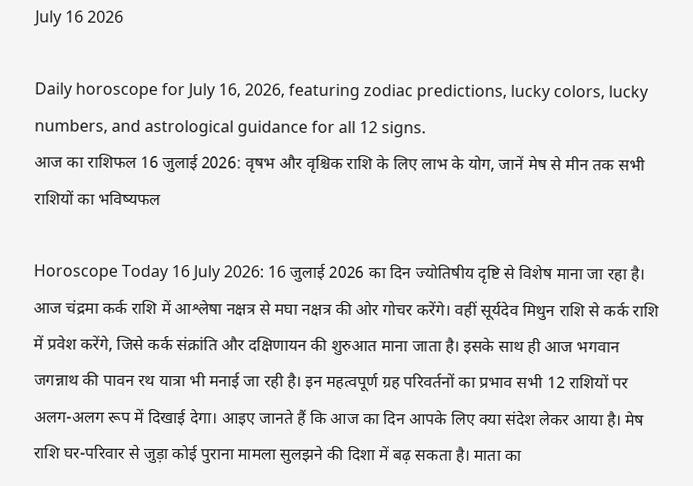July 16 2026

Daily horoscope for July 16, 2026, featuring zodiac predictions, lucky colors, lucky numbers, and astrological guidance for all 12 signs.
आज का राशिफल 16 जुलाई 2026: वृषभ और वृश्चिक राशि के लिए लाभ के योग, जानें मेष से मीन तक सभी राशियों का भविष्यफल

Horoscope Today 16 July 2026: 16 जुलाई 2026 का दिन ज्योतिषीय दृष्टि से विशेष माना जा रहा है। आज चंद्रमा कर्क राशि में आश्लेषा नक्षत्र से मघा नक्षत्र की ओर गोचर करेंगे। वहीं सूर्यदेव मिथुन राशि से कर्क राशि में प्रवेश करेंगे, जिसे कर्क संक्रांति और दक्षिणायन की शुरुआत माना जाता है। इसके साथ ही आज भगवान जगन्नाथ की पावन रथ यात्रा भी मनाई जा रही है। इन महत्वपूर्ण ग्रह परिवर्तनों का प्रभाव सभी 12 राशियों पर अलग-अलग रूप में दिखाई देगा। आइए जानते हैं कि आज का दिन आपके लिए क्या संदेश लेकर आया है। मेष राशि घर-परिवार से जुड़ा कोई पुराना मामला सुलझने की दिशा में बढ़ सकता है। माता का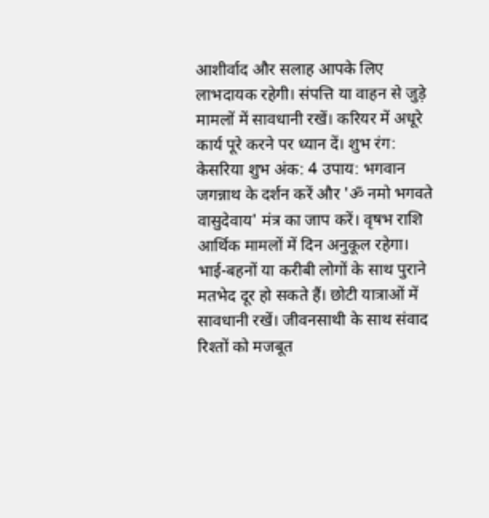आशीर्वाद और सलाह आपके लिए लाभदायक रहेगी। संपत्ति या वाहन से जुड़े मामलों में सावधानी रखें। करियर में अधूरे कार्य पूरे करने पर ध्यान दें। शुभ रंग: केसरिया शुभ अंक: 4 उपाय: भगवान जगन्नाथ के दर्शन करें और 'ॐ नमो भगवते वासुदेवाय' मंत्र का जाप करें। वृषभ राशि आर्थिक मामलों में दिन अनुकूल रहेगा। भाई-बहनों या करीबी लोगों के साथ पुराने मतभेद दूर हो सकते हैं। छोटी यात्राओं में सावधानी रखें। जीवनसाथी के साथ संवाद रिश्तों को मजबूत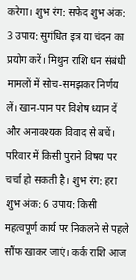करेगा। शुभ रंग: सफेद शुभ अंक: 3 उपाय: सुगंधित इत्र या चंदन का प्रयोग करें। मिथुन राशि धन संबंधी मामलों में सोच-समझकर निर्णय लें। खान-पान पर विशेष ध्यान दें और अनावश्यक विवाद से बचें। परिवार में किसी पुराने विषय पर चर्चा हो सकती है। शुभ रंग: हरा शुभ अंक: 6 उपाय: किसी महत्वपूर्ण कार्य पर निकलने से पहले सौंफ खाकर जाएं। कर्क राशि आज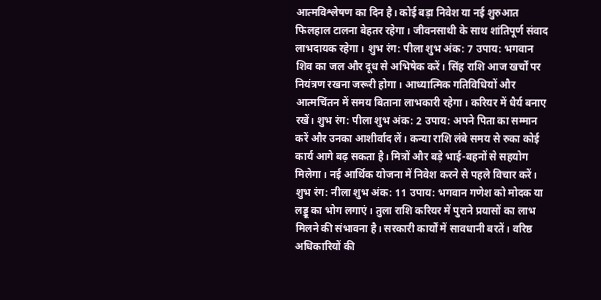आत्मविश्लेषण का दिन है। कोई बड़ा निवेश या नई शुरुआत फिलहाल टालना बेहतर रहेगा। जीवनसाथी के साथ शांतिपूर्ण संवाद लाभदायक रहेगा। शुभ रंग: पीला शुभ अंक: 7 उपाय: भगवान शिव का जल और दूध से अभिषेक करें। सिंह राशि आज खर्चों पर नियंत्रण रखना जरूरी होगा। आध्यात्मिक गतिविधियों और आत्मचिंतन में समय बिताना लाभकारी रहेगा। करियर में धैर्य बनाए रखें। शुभ रंग: पीला शुभ अंक: 2 उपाय: अपने पिता का सम्मान करें और उनका आशीर्वाद लें। कन्या राशि लंबे समय से रुका कोई कार्य आगे बढ़ सकता है। मित्रों और बड़े भाई-बहनों से सहयोग मिलेगा। नई आर्थिक योजना में निवेश करने से पहले विचार करें। शुभ रंग: नीला शुभ अंक: 11 उपाय: भगवान गणेश को मोदक या लड्डू का भोग लगाएं। तुला राशि करियर में पुराने प्रयासों का लाभ मिलने की संभावना है। सरकारी कार्यों में सावधानी बरतें। वरिष्ठ अधिकारियों की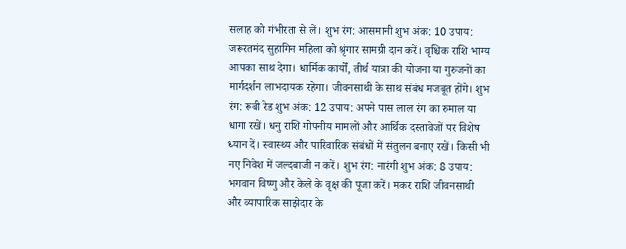सलाह को गंभीरता से लें। शुभ रंग: आसमानी शुभ अंक: 10 उपाय: जरूरतमंद सुहागिन महिला को श्रृंगार सामग्री दान करें। वृश्चिक राशि भाग्य आपका साथ देगा। धार्मिक कार्यों, तीर्थ यात्रा की योजना या गुरुजनों का मार्गदर्शन लाभदायक रहेगा। जीवनसाथी के साथ संबंध मजबूत होंगे। शुभ रंग: रूबी रेड शुभ अंक: 12 उपाय: अपने पास लाल रंग का रुमाल या धागा रखें। धनु राशि गोपनीय मामलों और आर्थिक दस्तावेजों पर विशेष ध्यान दें। स्वास्थ्य और पारिवारिक संबंधों में संतुलन बनाए रखें। किसी भी नए निवेश में जल्दबाजी न करें। शुभ रंग: नारंगी शुभ अंक: 8 उपाय: भगवान विष्णु और केले के वृक्ष की पूजा करें। मकर राशि जीवनसाथी और व्यापारिक साझेदार के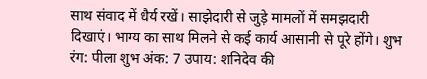साथ संवाद में धैर्य रखें। साझेदारी से जुड़े मामलों में समझदारी दिखाएं। भाग्य का साथ मिलने से कई कार्य आसानी से पूरे होंगे। शुभ रंग: पीला शुभ अंक: 7 उपाय: शनिदेव की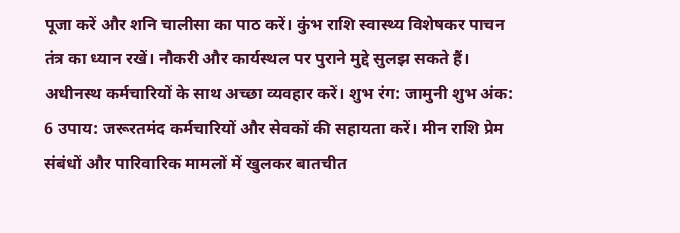पूजा करें और शनि चालीसा का पाठ करें। कुंभ राशि स्वास्थ्य विशेषकर पाचन तंत्र का ध्यान रखें। नौकरी और कार्यस्थल पर पुराने मुद्दे सुलझ सकते हैं। अधीनस्थ कर्मचारियों के साथ अच्छा व्यवहार करें। शुभ रंग: जामुनी शुभ अंक: 6 उपाय: जरूरतमंद कर्मचारियों और सेवकों की सहायता करें। मीन राशि प्रेम संबंधों और पारिवारिक मामलों में खुलकर बातचीत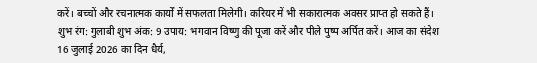करें। बच्चों और रचनात्मक कार्यों में सफलता मिलेगी। करियर में भी सकारात्मक अवसर प्राप्त हो सकते हैं। शुभ रंग: गुलाबी शुभ अंक: 9 उपाय: भगवान विष्णु की पूजा करें और पीले पुष्प अर्पित करें। आज का संदेश 16 जुलाई 2026 का दिन धैर्य,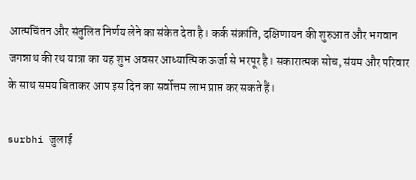आत्मचिंतन और संतुलित निर्णय लेने का संकेत देता है। कर्क संक्रांति, दक्षिणायन की शुरुआत और भगवान जगन्नाथ की रथ यात्रा का यह शुभ अवसर आध्यात्मिक ऊर्जा से भरपूर है। सकारात्मक सोच, संयम और परिवार के साथ समय बिताकर आप इस दिन का सर्वोत्तम लाभ प्राप्त कर सकते हैं।

surbhi जुलाई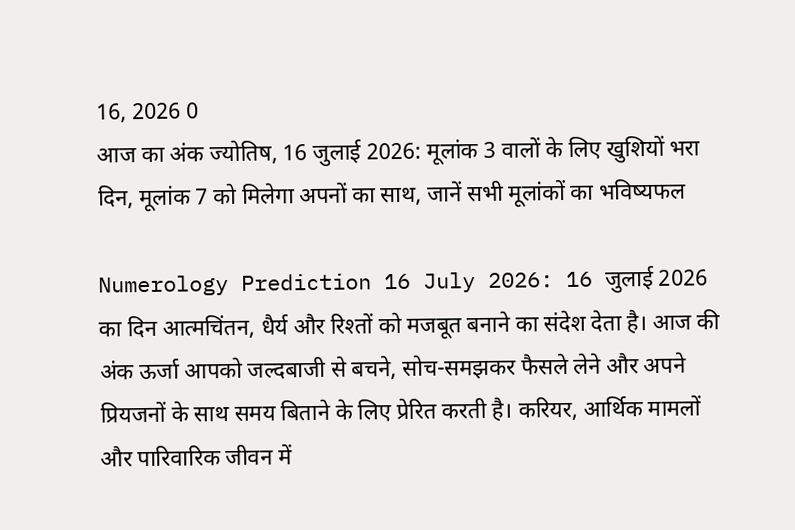16, 2026 0
आज का अंक ज्योतिष, 16 जुलाई 2026: मूलांक 3 वालों के लिए खुशियों भरा दिन, मूलांक 7 को मिलेगा अपनों का साथ, जानें सभी मूलांकों का भविष्यफल

Numerology Prediction 16 July 2026: 16 जुलाई 2026 का दिन आत्मचिंतन, धैर्य और रिश्तों को मजबूत बनाने का संदेश देता है। आज की अंक ऊर्जा आपको जल्दबाजी से बचने, सोच-समझकर फैसले लेने और अपने प्रियजनों के साथ समय बिताने के लिए प्रेरित करती है। करियर, आर्थिक मामलों और पारिवारिक जीवन में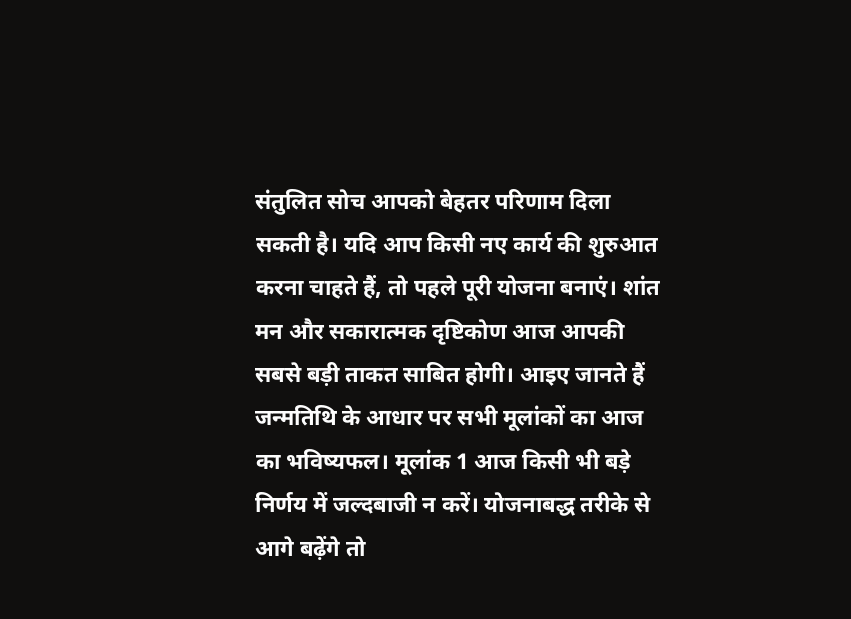संतुलित सोच आपको बेहतर परिणाम दिला सकती है। यदि आप किसी नए कार्य की शुरुआत करना चाहते हैं, तो पहले पूरी योजना बनाएं। शांत मन और सकारात्मक दृष्टिकोण आज आपकी सबसे बड़ी ताकत साबित होगी। आइए जानते हैं जन्मतिथि के आधार पर सभी मूलांकों का आज का भविष्यफल। मूलांक 1 आज किसी भी बड़े निर्णय में जल्दबाजी न करें। योजनाबद्ध तरीके से आगे बढ़ेंगे तो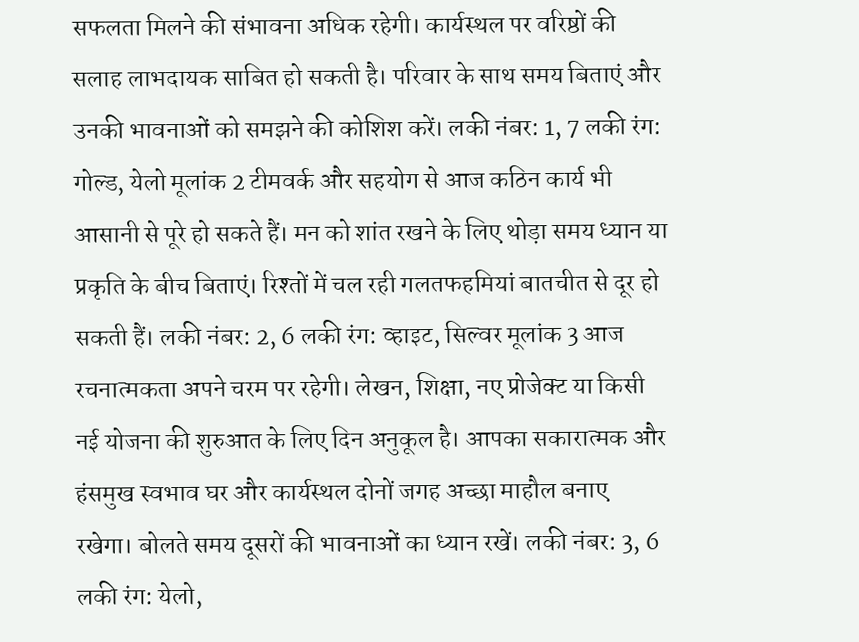सफलता मिलने की संभावना अधिक रहेगी। कार्यस्थल पर वरिष्ठों की सलाह लाभदायक साबित हो सकती है। परिवार के साथ समय बिताएं और उनकी भावनाओं को समझने की कोशिश करें। लकी नंबर: 1, 7 लकी रंग: गोल्ड, येलो मूलांक 2 टीमवर्क और सहयोग से आज कठिन कार्य भी आसानी से पूरे हो सकते हैं। मन को शांत रखने के लिए थोड़ा समय ध्यान या प्रकृति के बीच बिताएं। रिश्तों में चल रही गलतफहमियां बातचीत से दूर हो सकती हैं। लकी नंबर: 2, 6 लकी रंग: व्हाइट, सिल्वर मूलांक 3 आज रचनात्मकता अपने चरम पर रहेगी। लेखन, शिक्षा, नए प्रोजेक्ट या किसी नई योजना की शुरुआत के लिए दिन अनुकूल है। आपका सकारात्मक और हंसमुख स्वभाव घर और कार्यस्थल दोनों जगह अच्छा माहौल बनाए रखेगा। बोलते समय दूसरों की भावनाओं का ध्यान रखें। लकी नंबर: 3, 6 लकी रंग: येलो,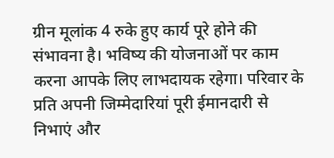ग्रीन मूलांक 4 रुके हुए कार्य पूरे होने की संभावना है। भविष्य की योजनाओं पर काम करना आपके लिए लाभदायक रहेगा। परिवार के प्रति अपनी जिम्मेदारियां पूरी ईमानदारी से निभाएं और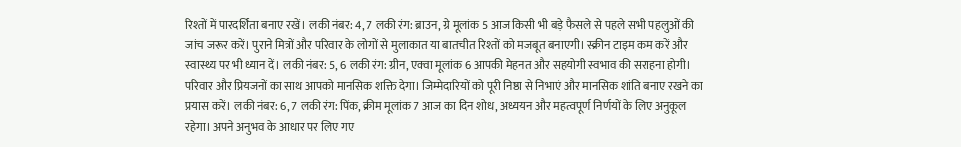रिश्तों में पारदर्शिता बनाए रखें। लकी नंबर: 4, 7 लकी रंग: ब्राउन, ग्रे मूलांक 5 आज किसी भी बड़े फैसले से पहले सभी पहलुओं की जांच जरूर करें। पुराने मित्रों और परिवार के लोगों से मुलाकात या बातचीत रिश्तों को मजबूत बनाएगी। स्क्रीन टाइम कम करें और स्वास्थ्य पर भी ध्यान दें। लकी नंबर: 5, 6 लकी रंग: ग्रीन, एक्वा मूलांक 6 आपकी मेहनत और सहयोगी स्वभाव की सराहना होगी। परिवार और प्रियजनों का साथ आपको मानसिक शक्ति देगा। जिम्मेदारियों को पूरी निष्ठा से निभाएं और मानसिक शांति बनाए रखने का प्रयास करें। लकी नंबर: 6, 7 लकी रंग: पिंक, क्रीम मूलांक 7 आज का दिन शोध, अध्ययन और महत्वपूर्ण निर्णयों के लिए अनुकूल रहेगा। अपने अनुभव के आधार पर लिए गए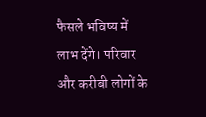फैसले भविष्य में लाभ देंगे। परिवार और करीबी लोगों के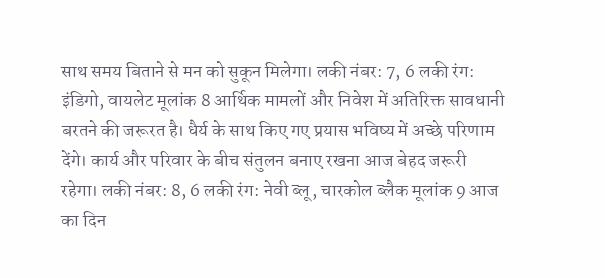साथ समय बिताने से मन को सुकून मिलेगा। लकी नंबर: 7, 6 लकी रंग: इंडिगो, वायलेट मूलांक 8 आर्थिक मामलों और निवेश में अतिरिक्त सावधानी बरतने की जरूरत है। धैर्य के साथ किए गए प्रयास भविष्य में अच्छे परिणाम देंगे। कार्य और परिवार के बीच संतुलन बनाए रखना आज बेहद जरूरी रहेगा। लकी नंबर: 8, 6 लकी रंग: नेवी ब्लू, चारकोल ब्लैक मूलांक 9 आज का दिन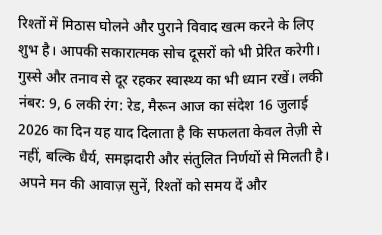रिश्तों में मिठास घोलने और पुराने विवाद खत्म करने के लिए शुभ है। आपकी सकारात्मक सोच दूसरों को भी प्रेरित करेगी। गुस्से और तनाव से दूर रहकर स्वास्थ्य का भी ध्यान रखें। लकी नंबर: 9, 6 लकी रंग: रेड, मैरून आज का संदेश 16 जुलाई 2026 का दिन यह याद दिलाता है कि सफलता केवल तेज़ी से नहीं, बल्कि धैर्य, समझदारी और संतुलित निर्णयों से मिलती है। अपने मन की आवाज़ सुनें, रिश्तों को समय दें और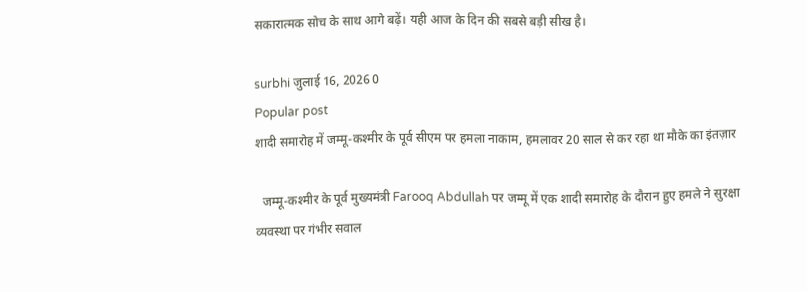सकारात्मक सोच के साथ आगे बढ़ें। यही आज के दिन की सबसे बड़ी सीख है।

surbhi जुलाई 16, 2026 0
Popular post
शादी समारोह में जम्मू-कश्मीर के पूर्व सीएम पर हमला नाकाम, हमलावर 20 साल से कर रहा था मौके का इंतज़ार

  जम्मू-कश्मीर के पूर्व मुख्यमंत्री Farooq Abdullah पर जम्मू में एक शादी समारोह के दौरान हुए हमले ने सुरक्षा व्यवस्था पर गंभीर सवाल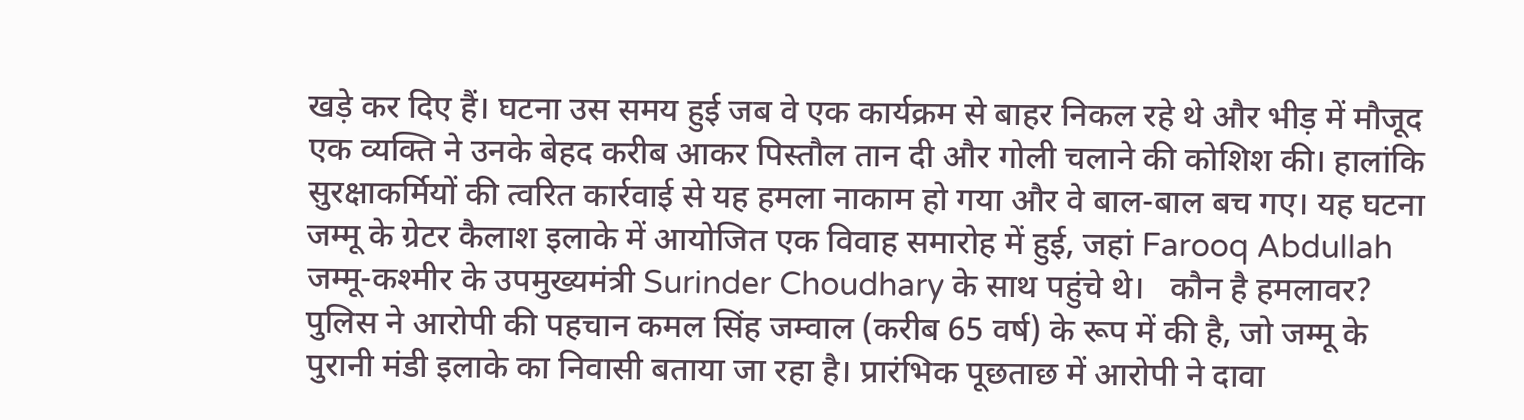खड़े कर दिए हैं। घटना उस समय हुई जब वे एक कार्यक्रम से बाहर निकल रहे थे और भीड़ में मौजूद एक व्यक्ति ने उनके बेहद करीब आकर पिस्तौल तान दी और गोली चलाने की कोशिश की। हालांकि सुरक्षाकर्मियों की त्वरित कार्रवाई से यह हमला नाकाम हो गया और वे बाल-बाल बच गए। यह घटना जम्मू के ग्रेटर कैलाश इलाके में आयोजित एक विवाह समारोह में हुई, जहां Farooq Abdullah जम्मू-कश्मीर के उपमुख्यमंत्री Surinder Choudhary के साथ पहुंचे थे।   कौन है हमलावर? पुलिस ने आरोपी की पहचान कमल सिंह जम्वाल (करीब 65 वर्ष) के रूप में की है, जो जम्मू के पुरानी मंडी इलाके का निवासी बताया जा रहा है। प्रारंभिक पूछताछ में आरोपी ने दावा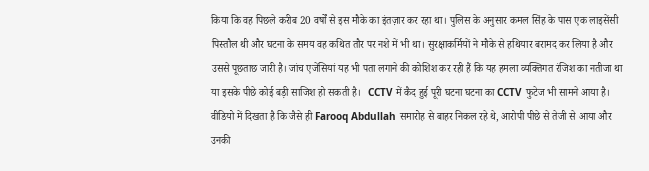किया कि वह पिछले करीब 20 वर्षों से इस मौके का इंतज़ार कर रहा था। पुलिस के अनुसार कमल सिंह के पास एक लाइसेंसी पिस्तौल थी और घटना के समय वह कथित तौर पर नशे में भी था। सुरक्षाकर्मियों ने मौके से हथियार बरामद कर लिया है और उससे पूछताछ जारी है। जांच एजेंसियां यह भी पता लगाने की कोशिश कर रही हैं कि यह हमला व्यक्तिगत रंजिश का नतीजा था या इसके पीछे कोई बड़ी साजिश हो सकती है।   CCTV में कैद हुई पूरी घटना घटना का CCTV फुटेज भी सामने आया है। वीडियो में दिखता है कि जैसे ही Farooq Abdullah समारोह से बाहर निकल रहे थे, आरोपी पीछे से तेजी से आया और उनकी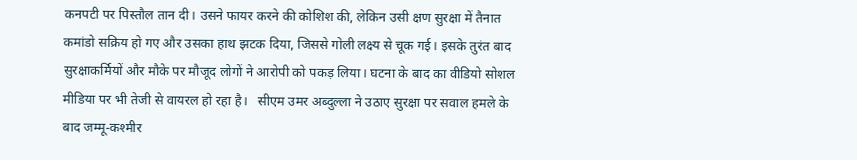कनपटी पर पिस्तौल तान दी। उसने फायर करने की कोशिश की, लेकिन उसी क्षण सुरक्षा में तैनात कमांडो सक्रिय हो गए और उसका हाथ झटक दिया, जिससे गोली लक्ष्य से चूक गई। इसके तुरंत बाद सुरक्षाकर्मियों और मौके पर मौजूद लोगों ने आरोपी को पकड़ लिया। घटना के बाद का वीडियो सोशल मीडिया पर भी तेजी से वायरल हो रहा है।   सीएम उमर अब्दुल्ला ने उठाए सुरक्षा पर सवाल हमले के बाद जम्मू-कश्मीर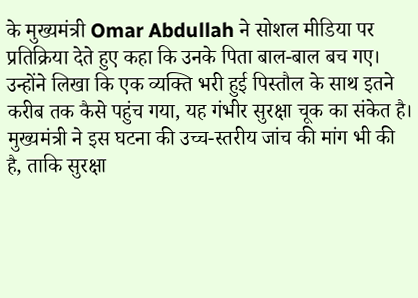के मुख्यमंत्री Omar Abdullah ने सोशल मीडिया पर प्रतिक्रिया देते हुए कहा कि उनके पिता बाल-बाल बच गए। उन्होंने लिखा कि एक व्यक्ति भरी हुई पिस्तौल के साथ इतने करीब तक कैसे पहुंच गया, यह गंभीर सुरक्षा चूक का संकेत है। मुख्यमंत्री ने इस घटना की उच्च-स्तरीय जांच की मांग भी की है, ताकि सुरक्षा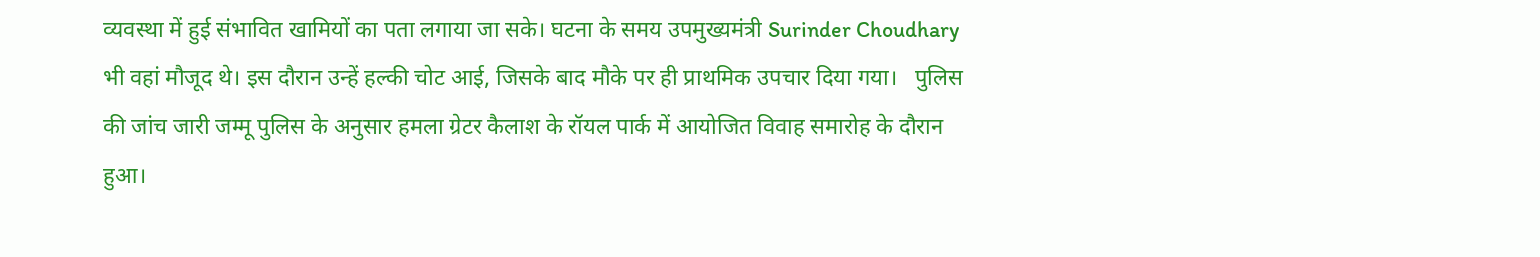व्यवस्था में हुई संभावित खामियों का पता लगाया जा सके। घटना के समय उपमुख्यमंत्री Surinder Choudhary भी वहां मौजूद थे। इस दौरान उन्हें हल्की चोट आई, जिसके बाद मौके पर ही प्राथमिक उपचार दिया गया।   पुलिस की जांच जारी जम्मू पुलिस के अनुसार हमला ग्रेटर कैलाश के रॉयल पार्क में आयोजित विवाह समारोह के दौरान हुआ।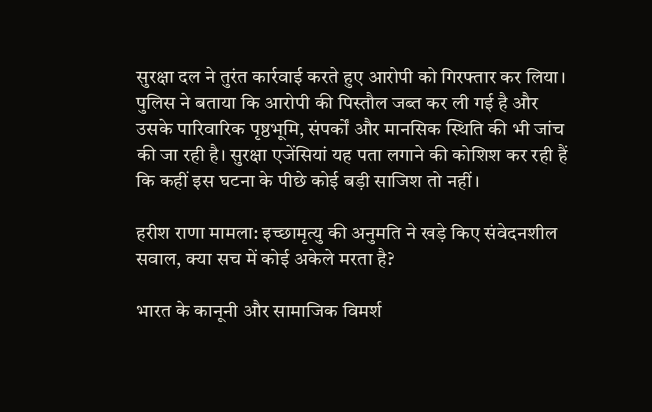सुरक्षा दल ने तुरंत कार्रवाई करते हुए आरोपी को गिरफ्तार कर लिया। पुलिस ने बताया कि आरोपी की पिस्तौल जब्त कर ली गई है और उसके पारिवारिक पृष्ठभूमि, संपर्कों और मानसिक स्थिति की भी जांच की जा रही है। सुरक्षा एजेंसियां यह पता लगाने की कोशिश कर रही हैं कि कहीं इस घटना के पीछे कोई बड़ी साजिश तो नहीं।

हरीश राणा मामला: इच्छामृत्यु की अनुमति ने खड़े किए संवेदनशील सवाल, क्या सच में कोई अकेले मरता है?

भारत के कानूनी और सामाजिक विमर्श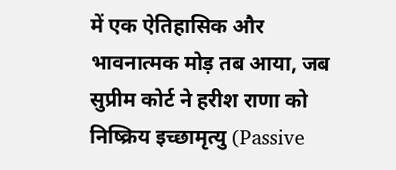में एक ऐतिहासिक और भावनात्मक मोड़ तब आया, जब सुप्रीम कोर्ट ने हरीश राणा को निष्क्रिय इच्छामृत्यु (Passive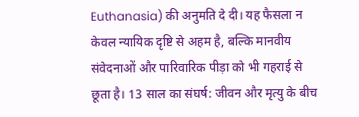Euthanasia) की अनुमति दे दी। यह फैसला न केवल न्यायिक दृष्टि से अहम है, बल्कि मानवीय संवेदनाओं और पारिवारिक पीड़ा को भी गहराई से छूता है। 13 साल का संघर्ष: जीवन और मृत्यु के बीच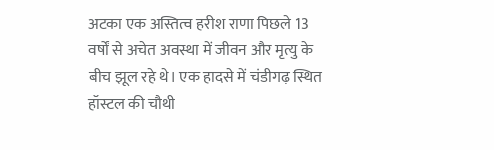अटका एक अस्तित्व हरीश राणा पिछले 13 वर्षों से अचेत अवस्था में जीवन और मृत्यु के बीच झूल रहे थे। एक हादसे में चंडीगढ़ स्थित हॉस्टल की चौथी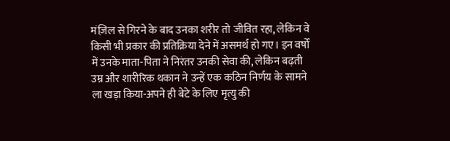मंज़िल से गिरने के बाद उनका शरीर तो जीवित रहा, लेकिन वे किसी भी प्रकार की प्रतिक्रिया देने में असमर्थ हो गए। इन वर्षों में उनके माता-पिता ने निरंतर उनकी सेवा की, लेकिन बढ़ती उम्र और शारीरिक थकान ने उन्हें एक कठिन निर्णय के सामने ला खड़ा किया-अपने ही बेटे के लिए मृत्यु की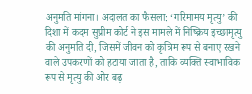अनुमति मांगना। अदालत का फैसला: ‘गरिमामय मृत्यु’ की दिशा में कदम सुप्रीम कोर्ट ने इस मामले में निष्क्रिय इच्छामृत्यु की अनुमति दी, जिसमें जीवन को कृत्रिम रूप से बनाए रखने वाले उपकरणों को हटाया जाता है, ताकि व्यक्ति स्वाभाविक रूप से मृत्यु की ओर बढ़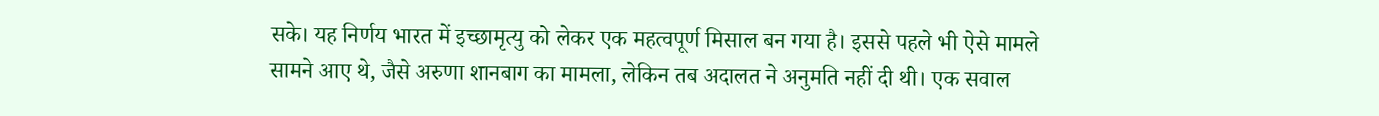सके। यह निर्णय भारत में इच्छामृत्यु को लेकर एक महत्वपूर्ण मिसाल बन गया है। इससे पहले भी ऐसे मामले सामने आए थे, जैसे अरुणा शानबाग का मामला, लेकिन तब अदालत ने अनुमति नहीं दी थी। एक सवाल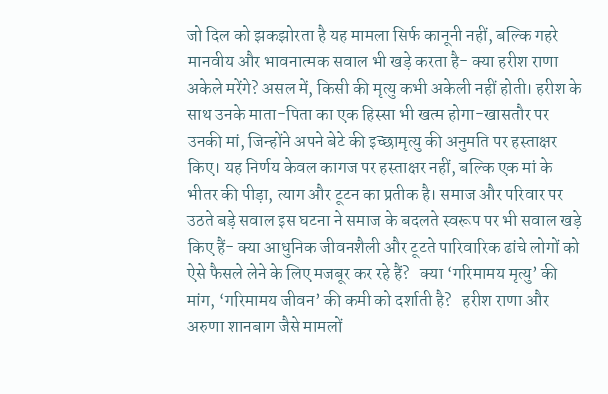जो दिल को झकझोरता है यह मामला सिर्फ कानूनी नहीं, बल्कि गहरे मानवीय और भावनात्मक सवाल भी खड़े करता है- क्या हरीश राणा अकेले मरेंगे? असल में, किसी की मृत्यु कभी अकेली नहीं होती। हरीश के साथ उनके माता-पिता का एक हिस्सा भी खत्म होगा-खासतौर पर उनकी मां, जिन्होंने अपने बेटे की इच्छामृत्यु की अनुमति पर हस्ताक्षर किए। यह निर्णय केवल कागज पर हस्ताक्षर नहीं, बल्कि एक मां के भीतर की पीड़ा, त्याग और टूटन का प्रतीक है। समाज और परिवार पर उठते बड़े सवाल इस घटना ने समाज के बदलते स्वरूप पर भी सवाल खड़े किए हैं- क्या आधुनिक जीवनशैली और टूटते पारिवारिक ढांचे लोगों को ऐसे फैसले लेने के लिए मजबूर कर रहे हैं?   क्या ‘गरिमामय मृत्यु’ की मांग, ‘गरिमामय जीवन’ की कमी को दर्शाती है?   हरीश राणा और अरुणा शानबाग जैसे मामलों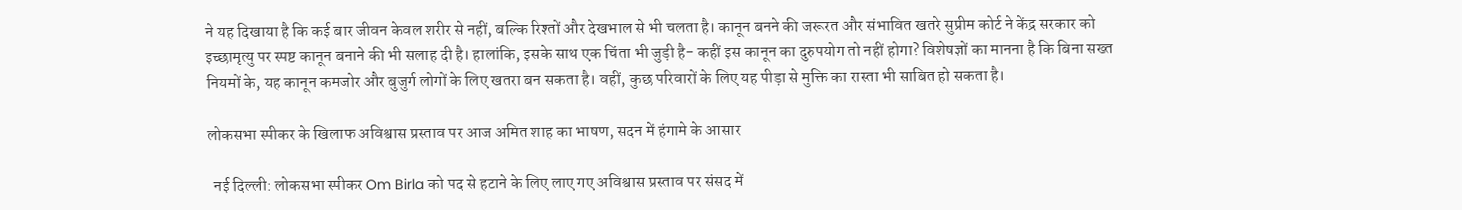ने यह दिखाया है कि कई बार जीवन केवल शरीर से नहीं, बल्कि रिश्तों और देखभाल से भी चलता है। कानून बनने की जरूरत और संभावित खतरे सुप्रीम कोर्ट ने केंद्र सरकार को इच्छामृत्यु पर स्पष्ट कानून बनाने की भी सलाह दी है। हालांकि, इसके साथ एक चिंता भी जुड़ी है- कहीं इस कानून का दुरुपयोग तो नहीं होगा? विशेषज्ञों का मानना है कि बिना सख्त नियमों के, यह कानून कमजोर और बुजुर्ग लोगों के लिए खतरा बन सकता है। वहीं, कुछ परिवारों के लिए यह पीड़ा से मुक्ति का रास्ता भी साबित हो सकता है।

लोकसभा स्पीकर के खिलाफ अविश्वास प्रस्ताव पर आज अमित शाह का भाषण, सदन में हंगामे के आसार

  नई दिल्ली: लोकसभा स्पीकर Om Birla को पद से हटाने के लिए लाए गए अविश्वास प्रस्ताव पर संसद में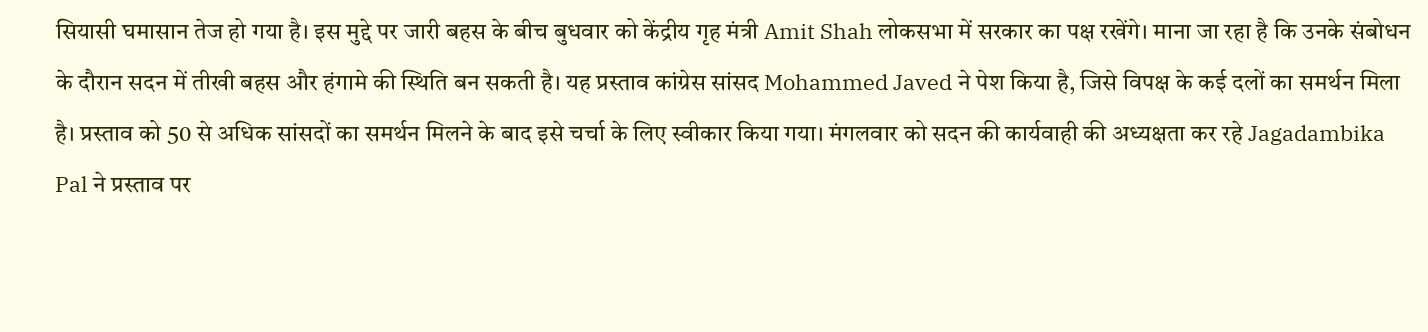सियासी घमासान तेज हो गया है। इस मुद्दे पर जारी बहस के बीच बुधवार को केंद्रीय गृह मंत्री Amit Shah लोकसभा में सरकार का पक्ष रखेंगे। माना जा रहा है कि उनके संबोधन के दौरान सदन में तीखी बहस और हंगामे की स्थिति बन सकती है। यह प्रस्ताव कांग्रेस सांसद Mohammed Javed ने पेश किया है, जिसे विपक्ष के कई दलों का समर्थन मिला है। प्रस्ताव को 50 से अधिक सांसदों का समर्थन मिलने के बाद इसे चर्चा के लिए स्वीकार किया गया। मंगलवार को सदन की कार्यवाही की अध्यक्षता कर रहे Jagadambika Pal ने प्रस्ताव पर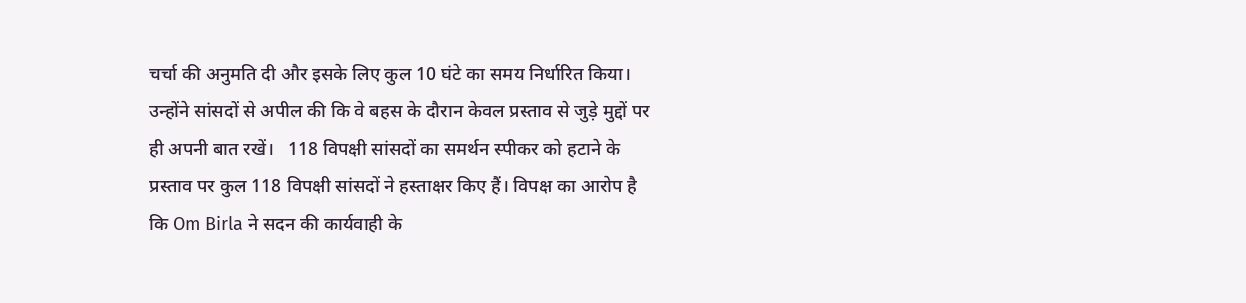चर्चा की अनुमति दी और इसके लिए कुल 10 घंटे का समय निर्धारित किया। उन्होंने सांसदों से अपील की कि वे बहस के दौरान केवल प्रस्ताव से जुड़े मुद्दों पर ही अपनी बात रखें।   118 विपक्षी सांसदों का समर्थन स्पीकर को हटाने के प्रस्ताव पर कुल 118 विपक्षी सांसदों ने हस्ताक्षर किए हैं। विपक्ष का आरोप है कि Om Birla ने सदन की कार्यवाही के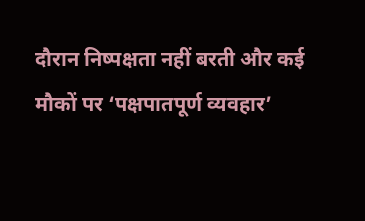दौरान निष्पक्षता नहीं बरती और कई मौकों पर ‘पक्षपातपूर्ण व्यवहार’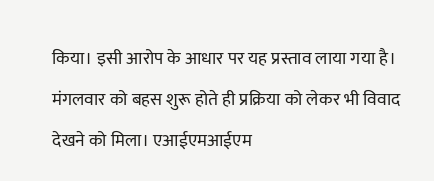किया। इसी आरोप के आधार पर यह प्रस्ताव लाया गया है। मंगलवार को बहस शुरू होते ही प्रक्रिया को लेकर भी विवाद देखने को मिला। एआईएमआईएम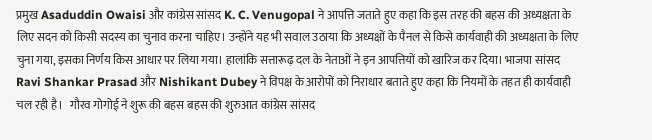प्रमुख Asaduddin Owaisi और कांग्रेस सांसद K. C. Venugopal ने आपत्ति जताते हुए कहा कि इस तरह की बहस की अध्यक्षता के लिए सदन को किसी सदस्य का चुनाव करना चाहिए। उन्होंने यह भी सवाल उठाया कि अध्यक्षों के पैनल से किसे कार्यवाही की अध्यक्षता के लिए चुना गया, इसका निर्णय किस आधार पर लिया गया। हालांकि सत्तारूढ़ दल के नेताओं ने इन आपत्तियों को खारिज कर दिया। भाजपा सांसद Ravi Shankar Prasad और Nishikant Dubey ने विपक्ष के आरोपों को निराधार बताते हुए कहा कि नियमों के तहत ही कार्यवाही चल रही है।   गौरव गोगोई ने शुरू की बहस बहस की शुरुआत कांग्रेस सांसद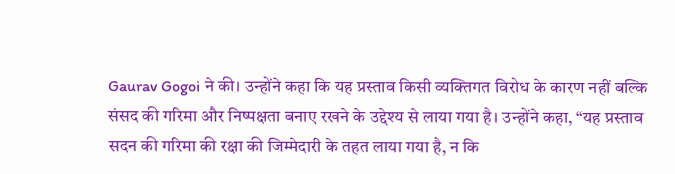Gaurav Gogoi ने की। उन्होंने कहा कि यह प्रस्ताव किसी व्यक्तिगत विरोध के कारण नहीं बल्कि संसद की गरिमा और निष्पक्षता बनाए रखने के उद्देश्य से लाया गया है। उन्होंने कहा, “यह प्रस्ताव सदन की गरिमा की रक्षा की जिम्मेदारी के तहत लाया गया है, न कि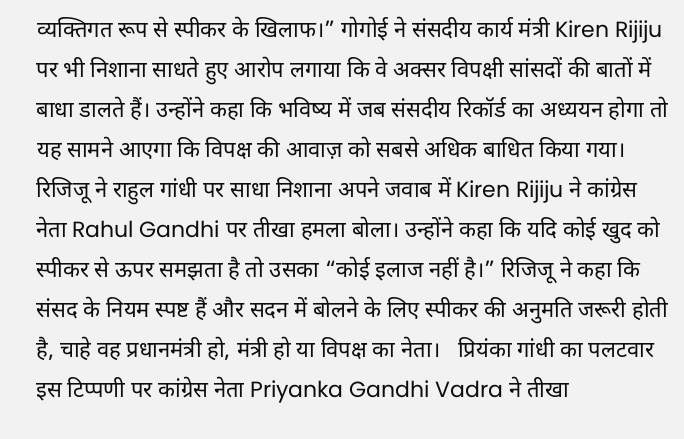व्यक्तिगत रूप से स्पीकर के खिलाफ।” गोगोई ने संसदीय कार्य मंत्री Kiren Rijiju पर भी निशाना साधते हुए आरोप लगाया कि वे अक्सर विपक्षी सांसदों की बातों में बाधा डालते हैं। उन्होंने कहा कि भविष्य में जब संसदीय रिकॉर्ड का अध्ययन होगा तो यह सामने आएगा कि विपक्ष की आवाज़ को सबसे अधिक बाधित किया गया।   रिजिजू ने राहुल गांधी पर साधा निशाना अपने जवाब में Kiren Rijiju ने कांग्रेस नेता Rahul Gandhi पर तीखा हमला बोला। उन्होंने कहा कि यदि कोई खुद को स्पीकर से ऊपर समझता है तो उसका “कोई इलाज नहीं है।” रिजिजू ने कहा कि संसद के नियम स्पष्ट हैं और सदन में बोलने के लिए स्पीकर की अनुमति जरूरी होती है, चाहे वह प्रधानमंत्री हो, मंत्री हो या विपक्ष का नेता।   प्रियंका गांधी का पलटवार इस टिप्पणी पर कांग्रेस नेता Priyanka Gandhi Vadra ने तीखा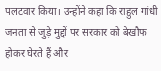पलटवार किया। उन्होंने कहा कि राहुल गांधी जनता से जुड़े मुद्दों पर सरकार को बेखौफ होकर घेरते हैं और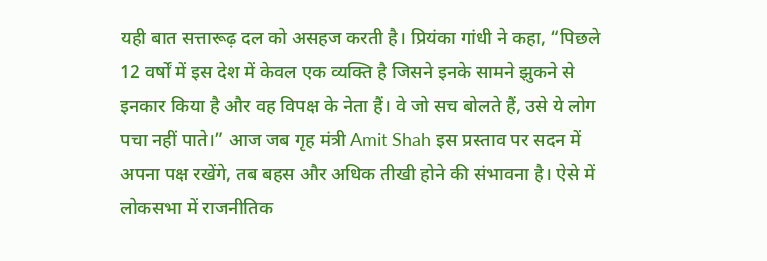यही बात सत्तारूढ़ दल को असहज करती है। प्रियंका गांधी ने कहा, “पिछले 12 वर्षों में इस देश में केवल एक व्यक्ति है जिसने इनके सामने झुकने से इनकार किया है और वह विपक्ष के नेता हैं। वे जो सच बोलते हैं, उसे ये लोग पचा नहीं पाते।” आज जब गृह मंत्री Amit Shah इस प्रस्ताव पर सदन में अपना पक्ष रखेंगे, तब बहस और अधिक तीखी होने की संभावना है। ऐसे में लोकसभा में राजनीतिक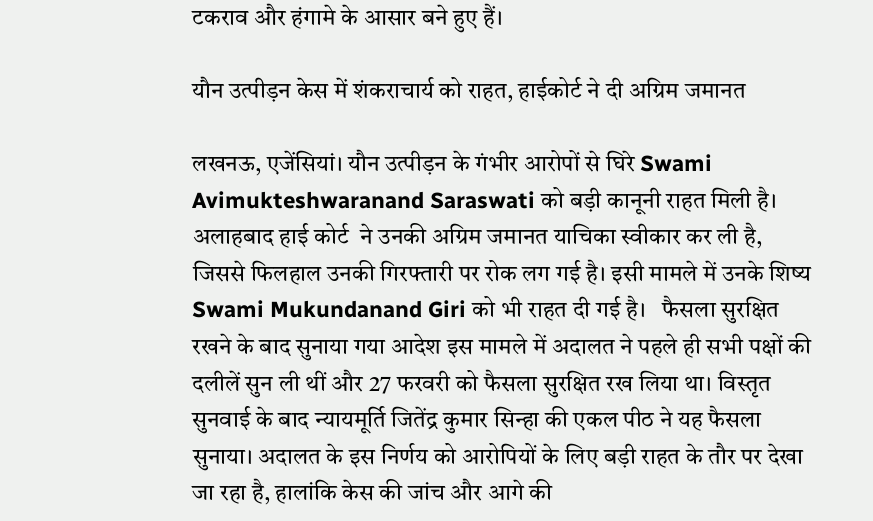टकराव और हंगामे के आसार बने हुए हैं।

यौन उत्पीड़न केस में शंकराचार्य को राहत, हाईकोर्ट ने दी अग्रिम जमानत

लखनऊ, एजेंसियां। यौन उत्पीड़न के गंभीर आरोपों से घिरे Swami Avimukteshwaranand Saraswati को बड़ी कानूनी राहत मिली है। अलाहबाद हाई कोर्ट  ने उनकी अग्रिम जमानत याचिका स्वीकार कर ली है, जिससे फिलहाल उनकी गिरफ्तारी पर रोक लग गई है। इसी मामले में उनके शिष्य Swami Mukundanand Giri को भी राहत दी गई है।   फैसला सुरक्षित रखने के बाद सुनाया गया आदेश इस मामले में अदालत ने पहले ही सभी पक्षों की दलीलें सुन ली थीं और 27 फरवरी को फैसला सुरक्षित रख लिया था। विस्तृत सुनवाई के बाद न्यायमूर्ति जितेंद्र कुमार सिन्हा की एकल पीठ ने यह फैसला सुनाया। अदालत के इस निर्णय को आरोपियों के लिए बड़ी राहत के तौर पर देखा जा रहा है, हालांकि केस की जांच और आगे की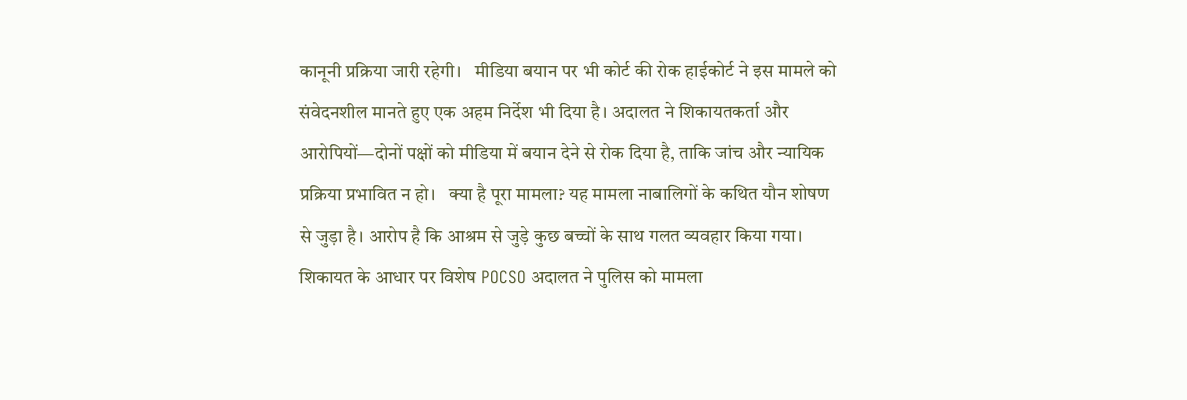कानूनी प्रक्रिया जारी रहेगी।   मीडिया बयान पर भी कोर्ट की रोक हाईकोर्ट ने इस मामले को संवेदनशील मानते हुए एक अहम निर्देश भी दिया है। अदालत ने शिकायतकर्ता और आरोपियों—दोनों पक्षों को मीडिया में बयान देने से रोक दिया है, ताकि जांच और न्यायिक प्रक्रिया प्रभावित न हो।   क्या है पूरा मामला? यह मामला नाबालिगों के कथित यौन शोषण से जुड़ा है। आरोप है कि आश्रम से जुड़े कुछ बच्चों के साथ गलत व्यवहार किया गया। शिकायत के आधार पर विशेष POCSO अदालत ने पुलिस को मामला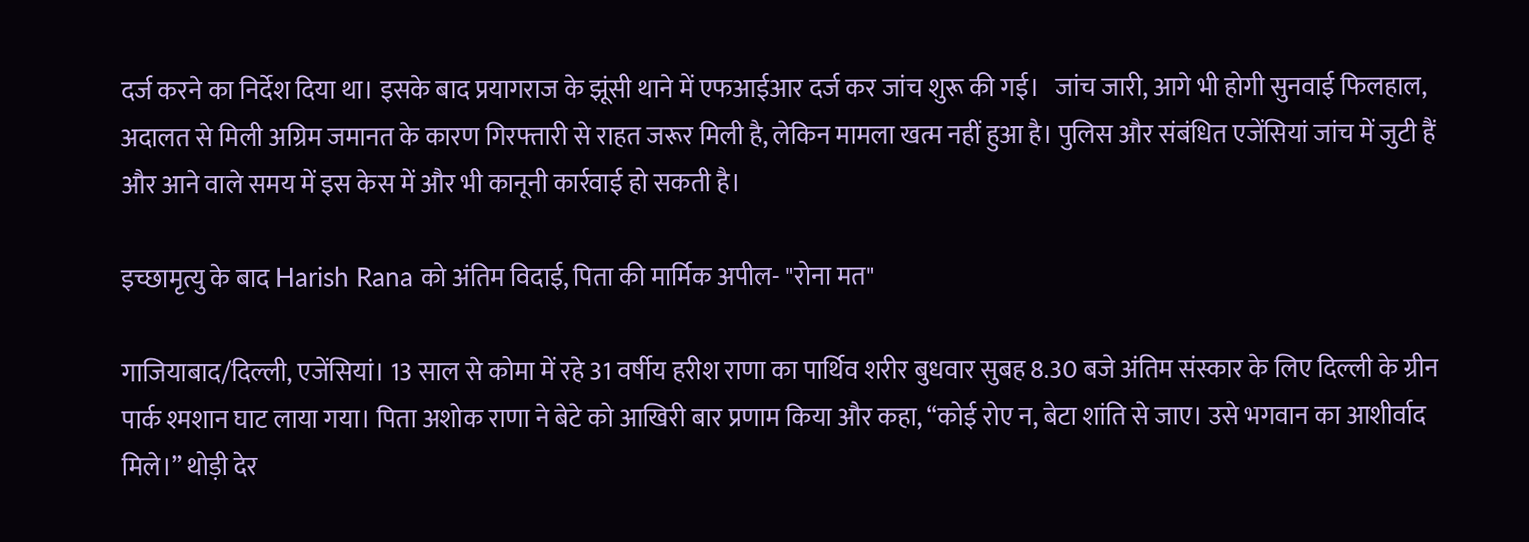दर्ज करने का निर्देश दिया था। इसके बाद प्रयागराज के झूंसी थाने में एफआईआर दर्ज कर जांच शुरू की गई।   जांच जारी, आगे भी होगी सुनवाई फिलहाल, अदालत से मिली अग्रिम जमानत के कारण गिरफ्तारी से राहत जरूर मिली है, लेकिन मामला खत्म नहीं हुआ है। पुलिस और संबंधित एजेंसियां जांच में जुटी हैं और आने वाले समय में इस केस में और भी कानूनी कार्रवाई हो सकती है।

इच्छामृत्यु के बाद Harish Rana को अंतिम विदाई, पिता की मार्मिक अपील- "रोना मत"

गाजियाबाद/दिल्ली, एजेंसियां। 13 साल से कोमा में रहे 31 वर्षीय हरीश राणा का पार्थिव शरीर बुधवार सुबह 8.30 बजे अंतिम संस्कार के लिए दिल्ली के ग्रीन पार्क श्मशान घाट लाया गया। पिता अशोक राणा ने बेटे को आखिरी बार प्रणाम किया और कहा, “कोई रोए न, बेटा शांति से जाए। उसे भगवान का आशीर्वाद मिले।” थोड़ी देर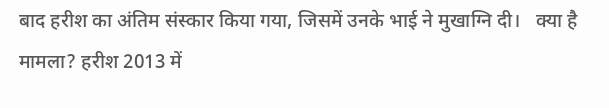बाद हरीश का अंतिम संस्कार किया गया, जिसमें उनके भाई ने मुखाग्नि दी।   क्या है मामला? हरीश 2013 में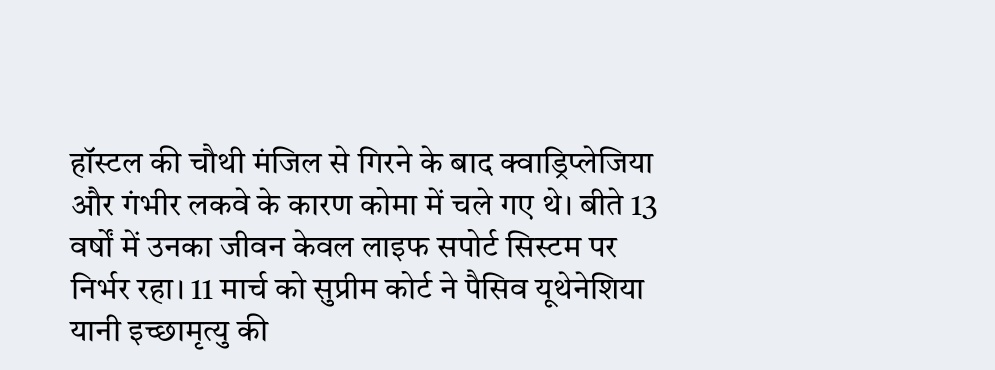हॉस्टल की चौथी मंजिल से गिरने के बाद क्वाड्रिप्लेजिया और गंभीर लकवे के कारण कोमा में चले गए थे। बीते 13 वर्षों में उनका जीवन केवल लाइफ सपोर्ट सिस्टम पर निर्भर रहा। 11 मार्च को सुप्रीम कोर्ट ने पैसिव यूथेनेशिया यानी इच्छामृत्यु की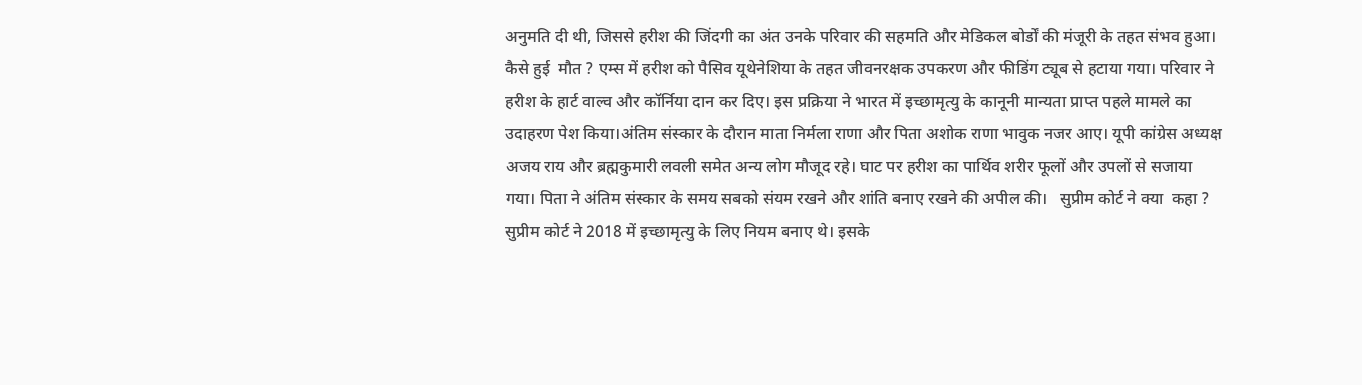अनुमति दी थी, जिससे हरीश की जिंदगी का अंत उनके परिवार की सहमति और मेडिकल बोर्डों की मंजूरी के तहत संभव हुआ।   कैसे हुई  मौत ? एम्स में हरीश को पैसिव यूथेनेशिया के तहत जीवनरक्षक उपकरण और फीडिंग ट्यूब से हटाया गया। परिवार ने हरीश के हार्ट वाल्व और कॉर्निया दान कर दिए। इस प्रक्रिया ने भारत में इच्छामृत्यु के कानूनी मान्यता प्राप्त पहले मामले का उदाहरण पेश किया।अंतिम संस्कार के दौरान माता निर्मला राणा और पिता अशोक राणा भावुक नजर आए। यूपी कांग्रेस अध्यक्ष अजय राय और ब्रह्मकुमारी लवली समेत अन्य लोग मौजूद रहे। घाट पर हरीश का पार्थिव शरीर फूलों और उपलों से सजाया गया। पिता ने अंतिम संस्कार के समय सबको संयम रखने और शांति बनाए रखने की अपील की।   सुप्रीम कोर्ट ने क्या  कहा ? सुप्रीम कोर्ट ने 2018 में इच्छामृत्यु के लिए नियम बनाए थे। इसके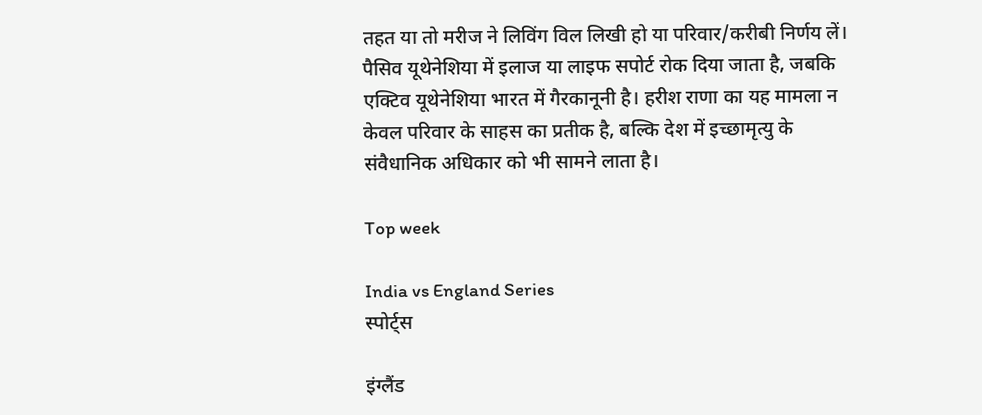तहत या तो मरीज ने लिविंग विल लिखी हो या परिवार/करीबी निर्णय लें। पैसिव यूथेनेशिया में इलाज या लाइफ सपोर्ट रोक दिया जाता है, जबकि एक्टिव यूथेनेशिया भारत में गैरकानूनी है। हरीश राणा का यह मामला न केवल परिवार के साहस का प्रतीक है, बल्कि देश में इच्छामृत्यु के संवैधानिक अधिकार को भी सामने लाता है।

Top week

India vs England Series
स्पोर्ट्स

इंग्लैंड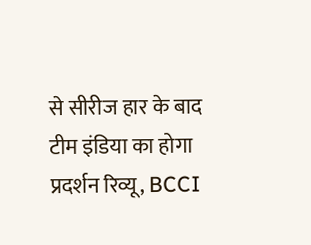से सीरीज हार के बाद टीम इंडिया का होगा प्रदर्शन रिव्यू, BCCI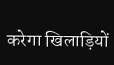करेगा खिलाड़ियों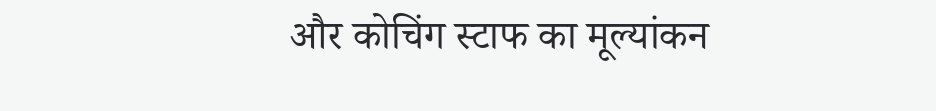और कोचिंग स्टाफ का मूल्यांकन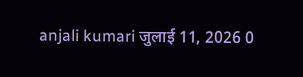anjali kumari जुलाई 11, 2026 0